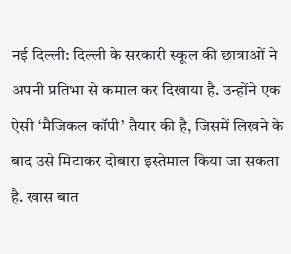नई दिल्ली: दिल्ली के सरकारी स्कूल की छात्राओं ने अपनी प्रतिभा से कमाल कर दिखाया है. उन्होंने एक ऐसी ‘मैजिकल कॉपी’ तैयार की है, जिसमें लिखने के बाद उसे मिटाकर दोबारा इस्तेमाल किया जा सकता है. खास बात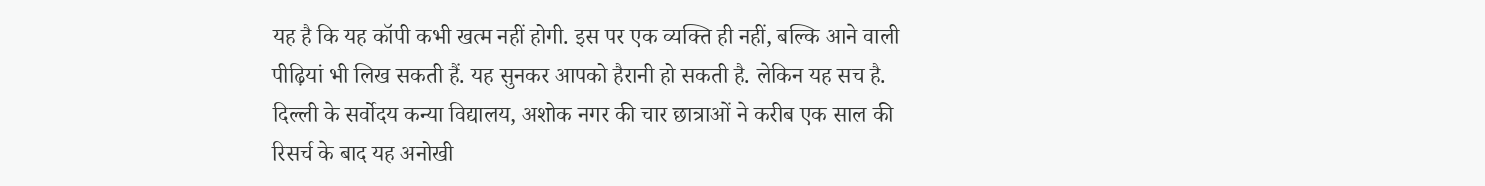यह है कि यह कॉपी कभी खत्म नहीं होगी. इस पर एक व्यक्ति ही नहीं, बल्कि आने वाली पीढ़ियां भी लिख सकती हैं. यह सुनकर आपको हैरानी हो सकती है. लेकिन यह सच है. दिल्ली के सर्वोदय कन्या विद्यालय, अशोक नगर की चार छात्राओं ने करीब एक साल की रिसर्च के बाद यह अनोखी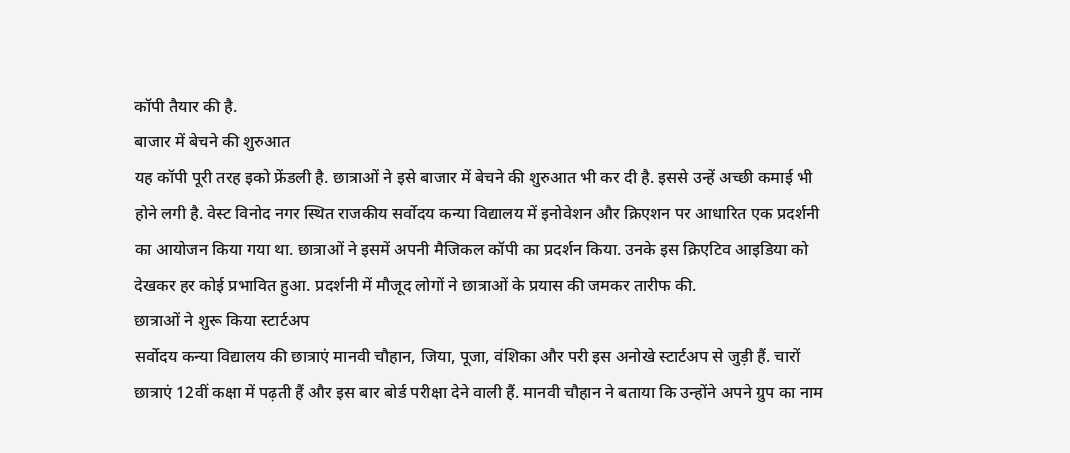कॉपी तैयार की है.
बाजार में बेचने की शुरुआत
यह कॉपी पूरी तरह इको फ्रेंडली है. छात्राओं ने इसे बाजार में बेचने की शुरुआत भी कर दी है. इससे उन्हें अच्छी कमाई भी होने लगी है. वेस्ट विनोद नगर स्थित राजकीय सर्वोदय कन्या विद्यालय में इनोवेशन और क्रिएशन पर आधारित एक प्रदर्शनी का आयोजन किया गया था. छात्राओं ने इसमें अपनी मैजिकल कॉपी का प्रदर्शन किया. उनके इस क्रिएटिव आइडिया को देखकर हर कोई प्रभावित हुआ. प्रदर्शनी में मौजूद लोगों ने छात्राओं के प्रयास की जमकर तारीफ की.
छात्राओं ने शुरू किया स्टार्टअप
सर्वोदय कन्या विद्यालय की छात्राएं मानवी चौहान, जिया, पूजा, वंशिका और परी इस अनोखे स्टार्टअप से जुड़ी हैं. चारों छात्राएं 12वीं कक्षा में पढ़ती हैं और इस बार बोर्ड परीक्षा देने वाली हैं. मानवी चौहान ने बताया कि उन्होंने अपने ग्रुप का नाम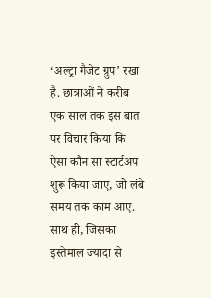‘अल्ट्रा गैजेट ग्रुप’ रखा है. छात्राओं ने करीब एक साल तक इस बात पर विचार किया कि ऐसा कौन सा स्टार्टअप शुरू किया जाए, जो लंबे समय तक काम आए. साथ ही, जिसका इस्तेमाल ज्यादा से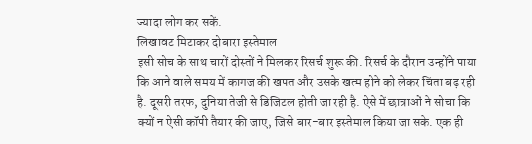ज्यादा लोग कर सकें.
लिखावट मिटाकर दोबारा इस्तेमाल
इसी सोच के साथ चारों दोस्तों ने मिलकर रिसर्च शुरू की. रिसर्च के दौरान उन्होंने पाया कि आने वाले समय में कागज की खपत और उसके खत्म होने को लेकर चिंता बढ़ रही है. दूसरी तरफ, दुनिया तेजी से डिजिटल होती जा रही है. ऐसे में छात्राओं ने सोचा कि क्यों न ऐसी कॉपी तैयार की जाए, जिसे बार-बार इस्तेमाल किया जा सके. एक ही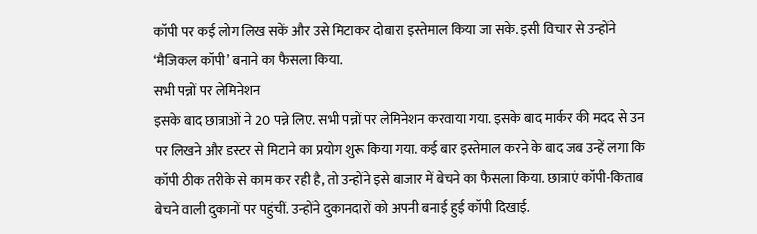कॉपी पर कई लोग लिख सकें और उसे मिटाकर दोबारा इस्तेमाल किया जा सके. इसी विचार से उन्होंने ‘मैजिकल कॉपी’ बनाने का फैसला किया.
सभी पन्नों पर लेमिनेशन
इसके बाद छात्राओं ने 20 पन्ने लिए. सभी पन्नों पर लेमिनेशन करवाया गया. इसके बाद मार्कर की मदद से उन पर लिखने और डस्टर से मिटाने का प्रयोग शुरू किया गया. कई बार इस्तेमाल करने के बाद जब उन्हें लगा कि कॉपी ठीक तरीके से काम कर रही है, तो उन्होंने इसे बाजार में बेचने का फैसला किया. छात्राएं कॉपी-किताब बेचने वाली दुकानों पर पहुंचीं. उन्होंने दुकानदारों को अपनी बनाई हुई कॉपी दिखाई.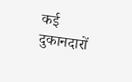कई दुकानदारों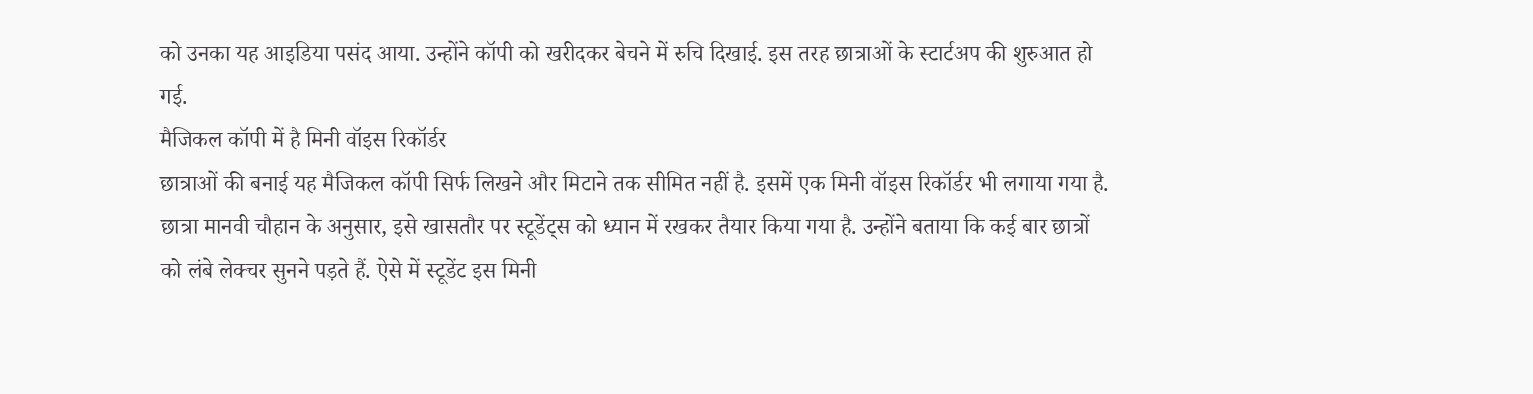को उनका यह आइडिया पसंद आया. उन्होंने कॉपी को खरीदकर बेचने में रुचि दिखाई. इस तरह छात्राओं के स्टार्टअप की शुरुआत हो गई.
मैजिकल कॉपी में है मिनी वॉइस रिकॉर्डर
छात्राओं की बनाई यह मैजिकल कॉपी सिर्फ लिखने और मिटाने तक सीमित नहीं है. इसमें एक मिनी वॉइस रिकॉर्डर भी लगाया गया है. छात्रा मानवी चौहान के अनुसार, इसे खासतौर पर स्टूडेंट्स को ध्यान में रखकर तैयार किया गया है. उन्होंने बताया कि कई बार छात्रों को लंबे लेक्चर सुनने पड़ते हैं. ऐसे में स्टूडेंट इस मिनी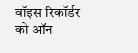वॉइस रिकॉर्डर को ऑन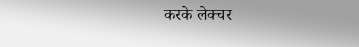करके लेक्चर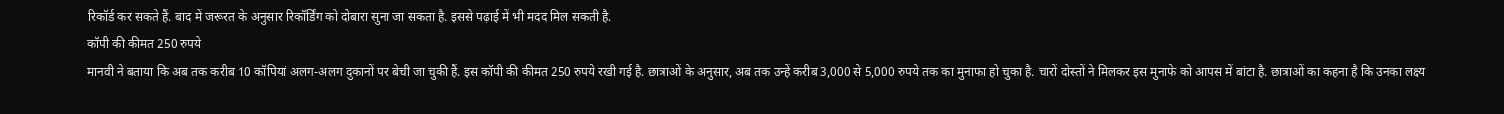रिकॉर्ड कर सकते हैं. बाद में जरूरत के अनुसार रिकॉर्डिंग को दोबारा सुना जा सकता है. इससे पढ़ाई में भी मदद मिल सकती है.
कॉपी की कीमत 250 रुपये
मानवी ने बताया कि अब तक करीब 10 कॉपियां अलग-अलग दुकानों पर बेची जा चुकी हैं. इस कॉपी की कीमत 250 रुपये रखी गई है. छात्राओं के अनुसार, अब तक उन्हें करीब 3,000 से 5,000 रुपये तक का मुनाफा हो चुका है. चारों दोस्तों ने मिलकर इस मुनाफे को आपस में बांटा है. छात्राओं का कहना है कि उनका लक्ष्य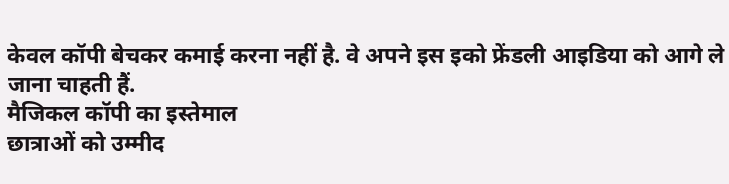केवल कॉपी बेचकर कमाई करना नहीं है. वे अपने इस इको फ्रेंडली आइडिया को आगे ले जाना चाहती हैं.
मैजिकल कॉपी का इस्तेमाल
छात्राओं को उम्मीद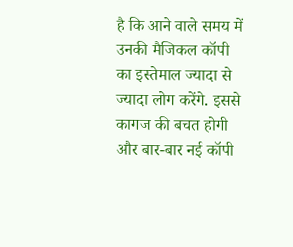है कि आने वाले समय में उनकी मैजिकल कॉपी का इस्तेमाल ज्यादा से ज्यादा लोग करेंगे. इससे कागज की बचत होगी और बार-बार नई कॉपी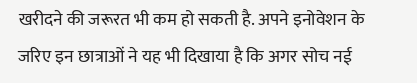खरीदने की जरूरत भी कम हो सकती है. अपने इनोवेशन के जरिए इन छात्राओं ने यह भी दिखाया है कि अगर सोच नई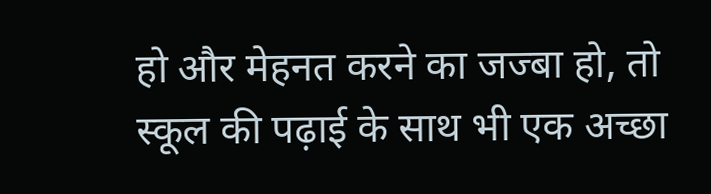हो और मेहनत करने का जज्बा हो, तो स्कूल की पढ़ाई के साथ भी एक अच्छा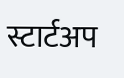स्टार्टअप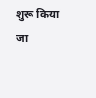शुरू किया जा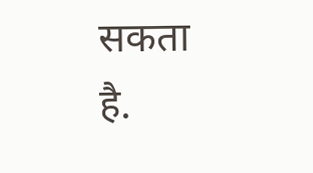सकता है.